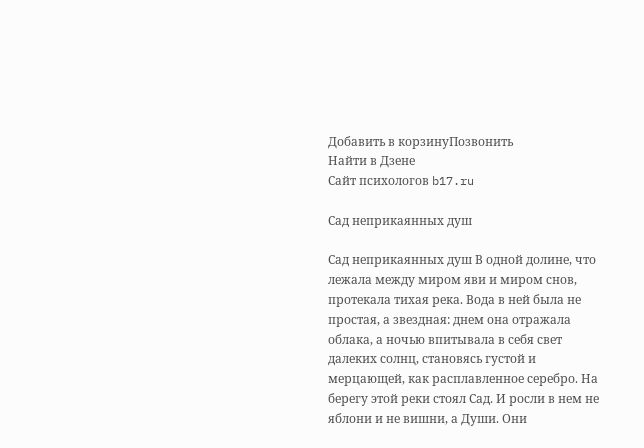Добавить в корзинуПозвонить
Найти в Дзене
Сайт психологов b17.ru

Сад неприкаянных душ

Сад неприкаянных душ В одной долине, что лежала между миром яви и миром снов, протекала тихая река. Вода в ней была не простая, а звездная: днем она отражала облака, а ночью впитывала в себя свет далеких солнц, становясь густой и мерцающей, как расплавленное серебро. На берегу этой реки стоял Сад. И росли в нем не яблони и не вишни, а Души. Они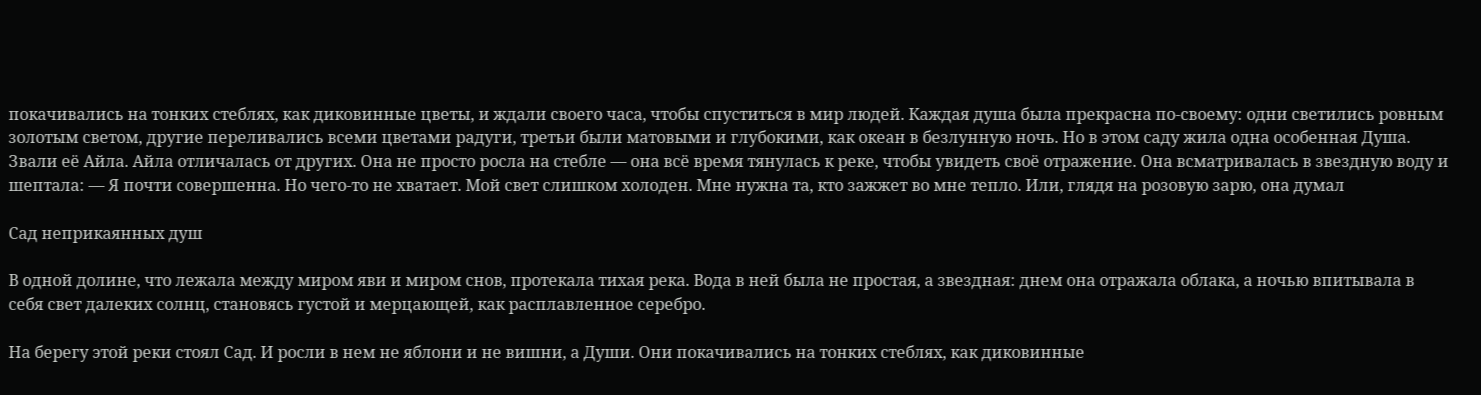покачивались на тонких стеблях, как диковинные цветы, и ждали своего часа, чтобы спуститься в мир людей. Каждая душа была прекрасна по-своему: одни светились ровным золотым светом, другие переливались всеми цветами радуги, третьи были матовыми и глубокими, как океан в безлунную ночь. Но в этом саду жила одна особенная Душа. Звали её Айла. Айла отличалась от других. Она не просто росла на стебле — она всё время тянулась к реке, чтобы увидеть своё отражение. Она всматривалась в звездную воду и шептала: — Я почти совершенна. Но чего-то не хватает. Мой свет слишком холоден. Мне нужна та, кто зажжет во мне тепло. Или, глядя на розовую зарю, она думал

Сад неприкаянных душ

В одной долине, что лежала между миром яви и миром снов, протекала тихая река. Вода в ней была не простая, а звездная: днем она отражала облака, а ночью впитывала в себя свет далеких солнц, становясь густой и мерцающей, как расплавленное серебро.

На берегу этой реки стоял Сад. И росли в нем не яблони и не вишни, а Души. Они покачивались на тонких стеблях, как диковинные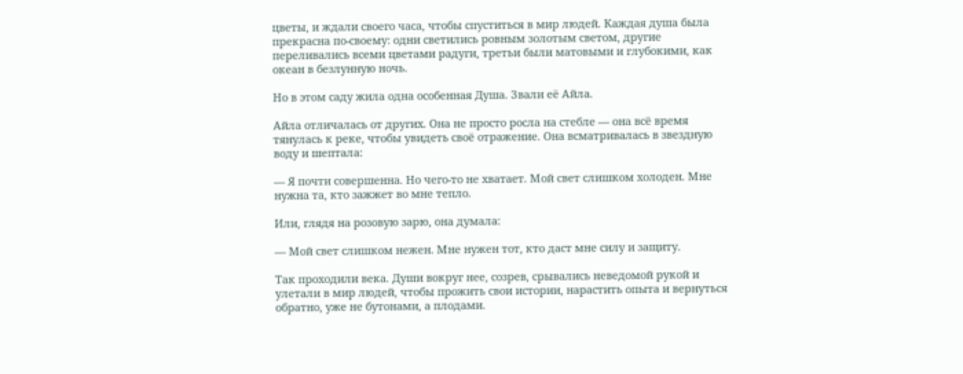цветы, и ждали своего часа, чтобы спуститься в мир людей. Каждая душа была прекрасна по-своему: одни светились ровным золотым светом, другие переливались всеми цветами радуги, третьи были матовыми и глубокими, как океан в безлунную ночь.

Но в этом саду жила одна особенная Душа. Звали её Айла.

Айла отличалась от других. Она не просто росла на стебле — она всё время тянулась к реке, чтобы увидеть своё отражение. Она всматривалась в звездную воду и шептала:

— Я почти совершенна. Но чего-то не хватает. Мой свет слишком холоден. Мне нужна та, кто зажжет во мне тепло.

Или, глядя на розовую зарю, она думала:

— Мой свет слишком нежен. Мне нужен тот, кто даст мне силу и защиту.

Так проходили века. Души вокруг нее, созрев, срывались неведомой рукой и улетали в мир людей, чтобы прожить свои истории, нарастить опыта и вернуться обратно, уже не бутонами, а плодами.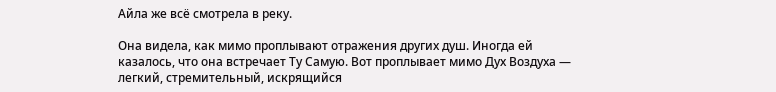Айла же всё смотрела в реку.

Она видела, как мимо проплывают отражения других душ. Иногда ей казалось, что она встречает Ту Самую. Вот проплывает мимо Дух Воздуха — легкий, стремительный, искрящийся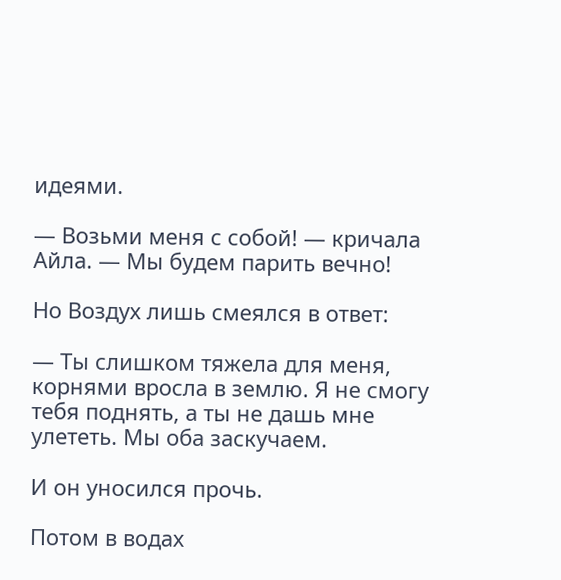идеями.

— Возьми меня с собой! — кричала Айла. — Мы будем парить вечно!

Но Воздух лишь смеялся в ответ:

— Ты слишком тяжела для меня, корнями вросла в землю. Я не смогу тебя поднять, а ты не дашь мне улететь. Мы оба заскучаем.

И он уносился прочь.

Потом в водах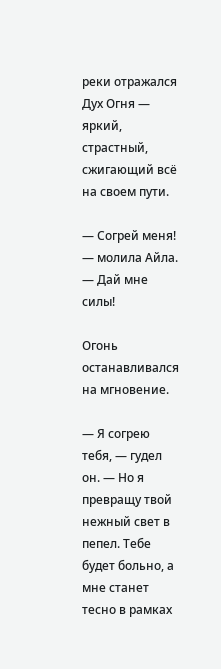реки отражался Дух Огня — яркий, страстный, сжигающий всё на своем пути.

— Согрей меня! — молила Айла. — Дай мне силы!

Огонь останавливался на мгновение.

— Я согрею тебя, — гудел он. — Но я превращу твой нежный свет в пепел. Тебе будет больно, а мне станет тесно в рамках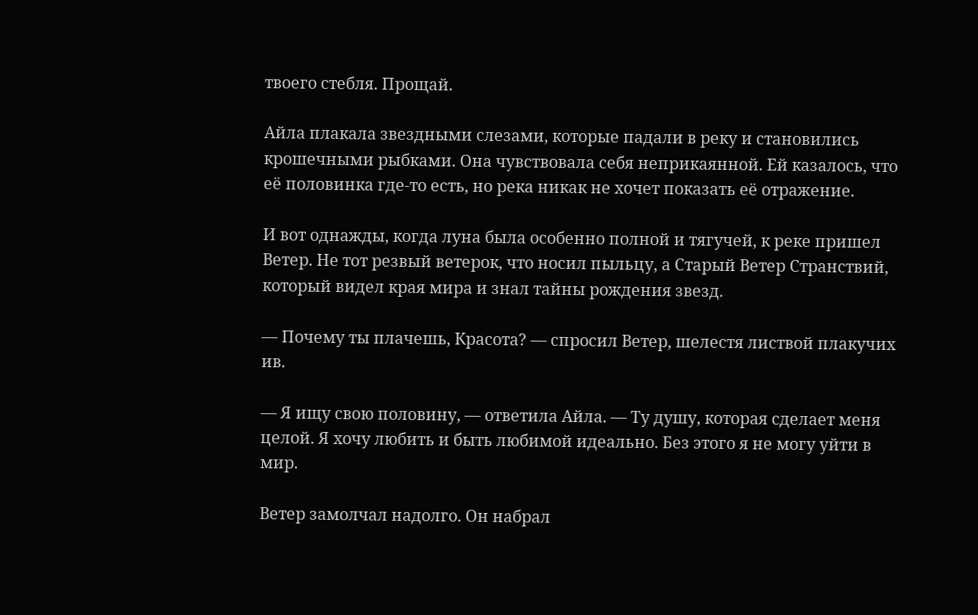твоего стебля. Прощай.

Айла плакала звездными слезами, которые падали в реку и становились крошечными рыбками. Она чувствовала себя неприкаянной. Ей казалось, что её половинка где-то есть, но река никак не хочет показать её отражение.

И вот однажды, когда луна была особенно полной и тягучей, к реке пришел Ветер. Не тот резвый ветерок, что носил пыльцу, а Старый Ветер Странствий, который видел края мира и знал тайны рождения звезд.

— Почему ты плачешь, Красота? — спросил Ветер, шелестя листвой плакучих ив.

— Я ищу свою половину, — ответила Айла. — Ту душу, которая сделает меня целой. Я хочу любить и быть любимой идеально. Без этого я не могу уйти в мир.

Ветер замолчал надолго. Он набрал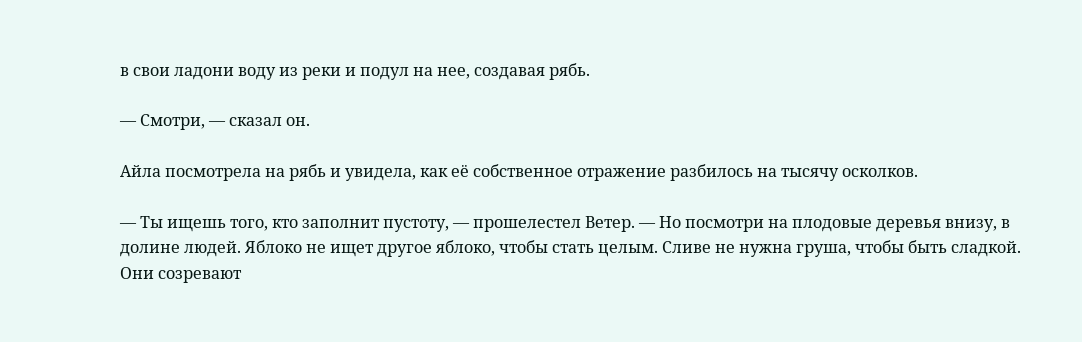в свои ладони воду из реки и подул на нее, создавая рябь.

— Смотри, — сказал он.

Айла посмотрела на рябь и увидела, как её собственное отражение разбилось на тысячу осколков.

— Ты ищешь того, кто заполнит пустоту, — прошелестел Ветер. — Но посмотри на плодовые деревья внизу, в долине людей. Яблоко не ищет другое яблоко, чтобы стать целым. Сливе не нужна груша, чтобы быть сладкой. Они созревают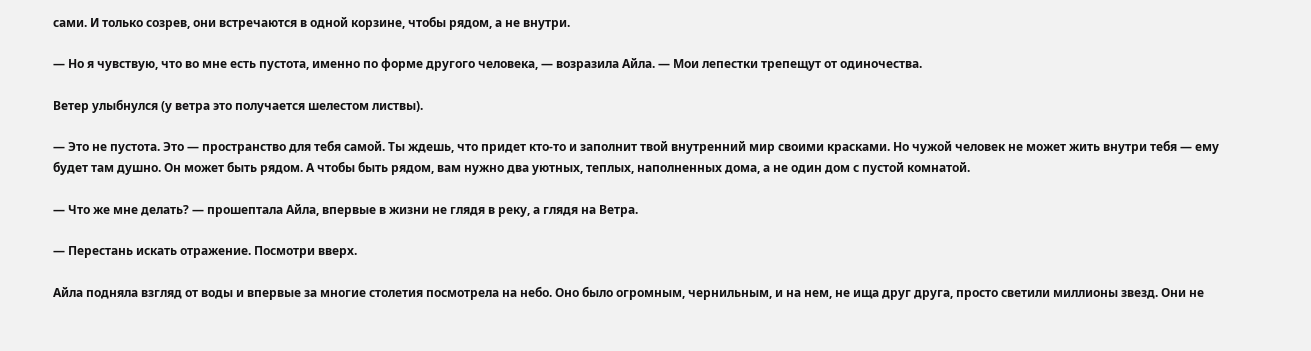сами. И только созрев, они встречаются в одной корзине, чтобы рядом, а не внутри.

— Но я чувствую, что во мне есть пустота, именно по форме другого человека, — возразила Айла. — Мои лепестки трепещут от одиночества.

Ветер улыбнулся (у ветра это получается шелестом листвы).

— Это не пустота. Это — пространство для тебя самой. Ты ждешь, что придет кто-то и заполнит твой внутренний мир своими красками. Но чужой человек не может жить внутри тебя — ему будет там душно. Он может быть рядом. А чтобы быть рядом, вам нужно два уютных, теплых, наполненных дома, а не один дом с пустой комнатой.

— Что же мне делать? — прошептала Айла, впервые в жизни не глядя в реку, а глядя на Ветра.

— Перестань искать отражение. Посмотри вверх.

Айла подняла взгляд от воды и впервые за многие столетия посмотрела на небо. Оно было огромным, чернильным, и на нем, не ища друг друга, просто светили миллионы звезд. Они не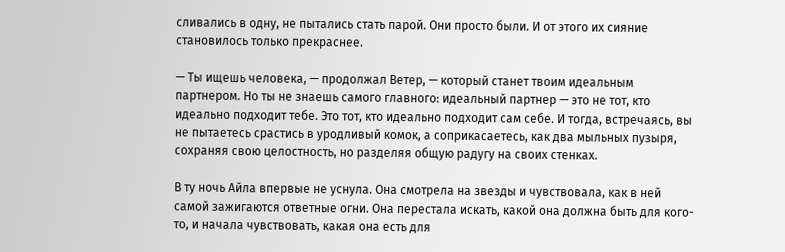сливались в одну, не пытались стать парой. Они просто были. И от этого их сияние становилось только прекраснее.

— Ты ищешь человека, — продолжал Ветер, — который станет твоим идеальным партнером. Но ты не знаешь самого главного: идеальный партнер — это не тот, кто идеально подходит тебе. Это тот, кто идеально подходит сам себе. И тогда, встречаясь, вы не пытаетесь срастись в уродливый комок, а соприкасаетесь, как два мыльных пузыря, сохраняя свою целостность, но разделяя общую радугу на своих стенках.

В ту ночь Айла впервые не уснула. Она смотрела на звезды и чувствовала, как в ней самой зажигаются ответные огни. Она перестала искать, какой она должна быть для кого-то, и начала чувствовать, какая она есть для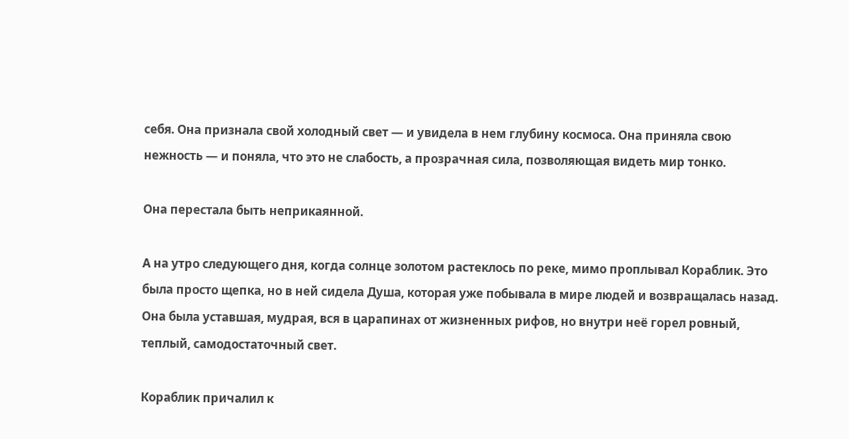себя. Она признала свой холодный свет — и увидела в нем глубину космоса. Она приняла свою нежность — и поняла, что это не слабость, а прозрачная сила, позволяющая видеть мир тонко.

Она перестала быть неприкаянной.

А на утро следующего дня, когда солнце золотом растеклось по реке, мимо проплывал Кораблик. Это была просто щепка, но в ней сидела Душа, которая уже побывала в мире людей и возвращалась назад. Она была уставшая, мудрая, вся в царапинах от жизненных рифов, но внутри неё горел ровный, теплый, самодостаточный свет.

Кораблик причалил к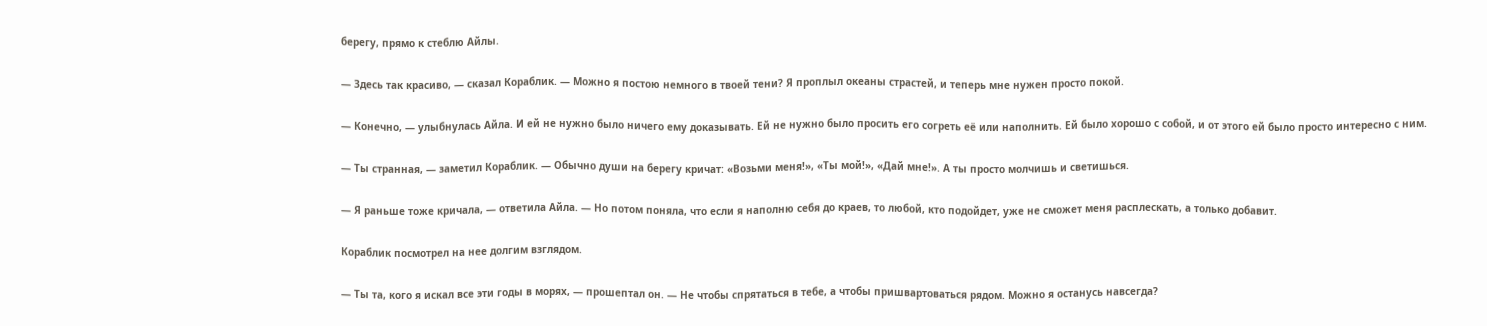берегу, прямо к стеблю Айлы.

— Здесь так красиво, — сказал Кораблик. — Можно я постою немного в твоей тени? Я проплыл океаны страстей, и теперь мне нужен просто покой.

— Конечно, — улыбнулась Айла. И ей не нужно было ничего ему доказывать. Ей не нужно было просить его согреть её или наполнить. Ей было хорошо с собой, и от этого ей было просто интересно с ним.

— Ты странная, — заметил Кораблик. — Обычно души на берегу кричат: «Возьми меня!», «Ты мой!», «Дай мне!». А ты просто молчишь и светишься.

— Я раньше тоже кричала, — ответила Айла. — Но потом поняла, что если я наполню себя до краев, то любой, кто подойдет, уже не сможет меня расплескать, а только добавит.

Кораблик посмотрел на нее долгим взглядом.

— Ты та, кого я искал все эти годы в морях, — прошептал он. — Не чтобы спрятаться в тебе, а чтобы пришвартоваться рядом. Можно я останусь навсегда?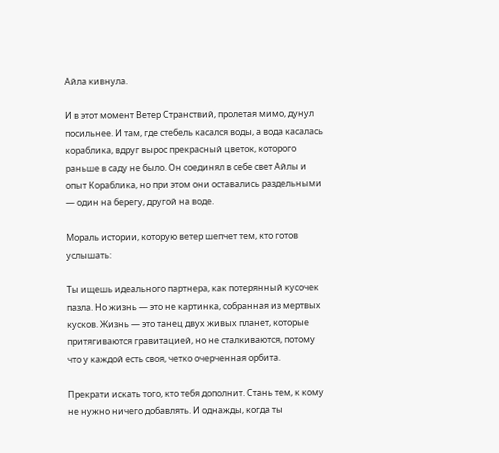Айла кивнула.

И в этот момент Ветер Странствий, пролетая мимо, дунул посильнее. И там, где стебель касался воды, а вода касалась кораблика, вдруг вырос прекрасный цветок, которого раньше в саду не было. Он соединял в себе свет Айлы и опыт Кораблика, но при этом они оставались раздельными — один на берегу, другой на воде.

Мораль истории, которую ветер шепчет тем, кто готов услышать:

Ты ищешь идеального партнера, как потерянный кусочек пазла. Но жизнь — это не картинка, собранная из мертвых кусков. Жизнь — это танец двух живых планет, которые притягиваются гравитацией, но не сталкиваются, потому что у каждой есть своя, четко очерченная орбита.

Прекрати искать того, кто тебя дополнит. Стань тем, к кому не нужно ничего добавлять. И однажды, когда ты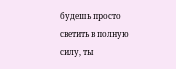будешь просто светить в полную силу, ты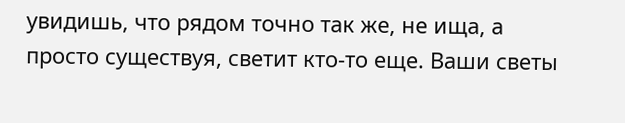увидишь, что рядом точно так же, не ища, а просто существуя, светит кто-то еще. Ваши светы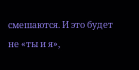смешаются. И это будет не «ты и я»,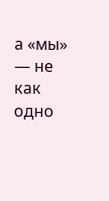а «мы» — не как одно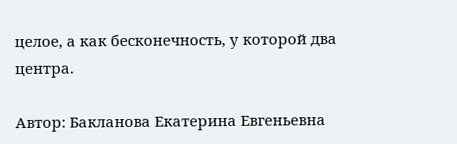целое, а как бесконечность, у которой два центра.

Автор: Бакланова Екатерина Евгеньевна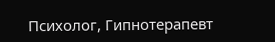Психолог, Гипнотерапевт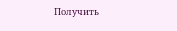Получить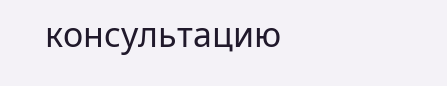консультацию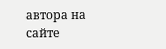автора на сайте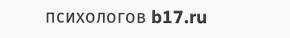психологов b17.ru